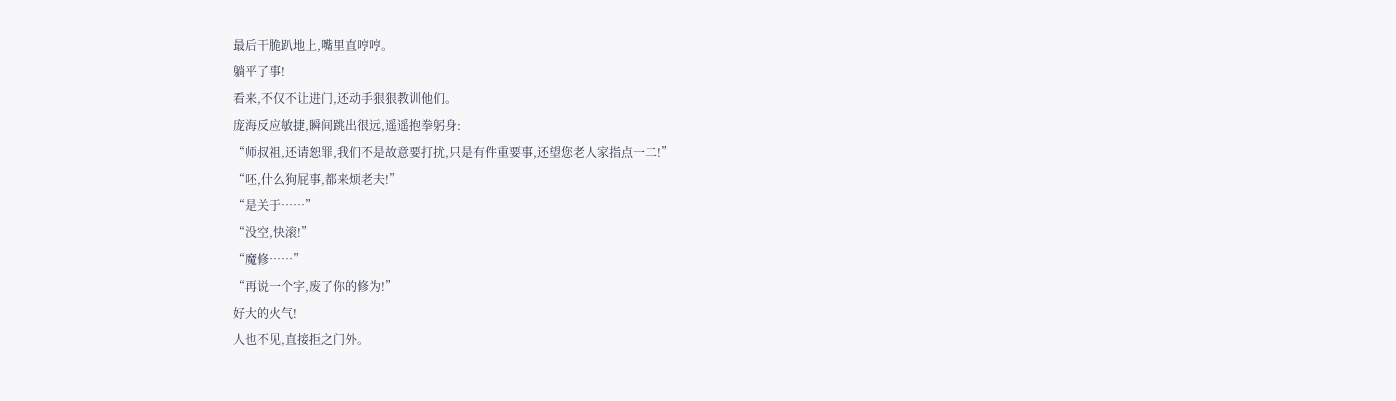最后干脆趴地上,嘴里直哼哼。
躺平了事!
看来,不仅不让进门,还动手狠狠教训他们。
庞海反应敏捷,瞬间跳出很远,遥遥抱拳躬身:
“师叔祖,还请恕罪,我们不是故意要打扰,只是有件重要事,还望您老人家指点一二!”
“呸,什么狗屁事,都来烦老夫!”
“是关于……”
“没空,快滚!”
“魔修……”
“再说一个字,废了你的修为!”
好大的火气!
人也不见,直接拒之门外。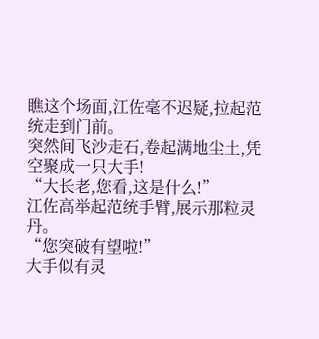瞧这个场面,江佐毫不迟疑,拉起范统走到门前。
突然间飞沙走石,卷起满地尘土,凭空聚成一只大手!
“大长老,您看,这是什么!”
江佐高举起范统手臂,展示那粒灵丹。
“您突破有望啦!”
大手似有灵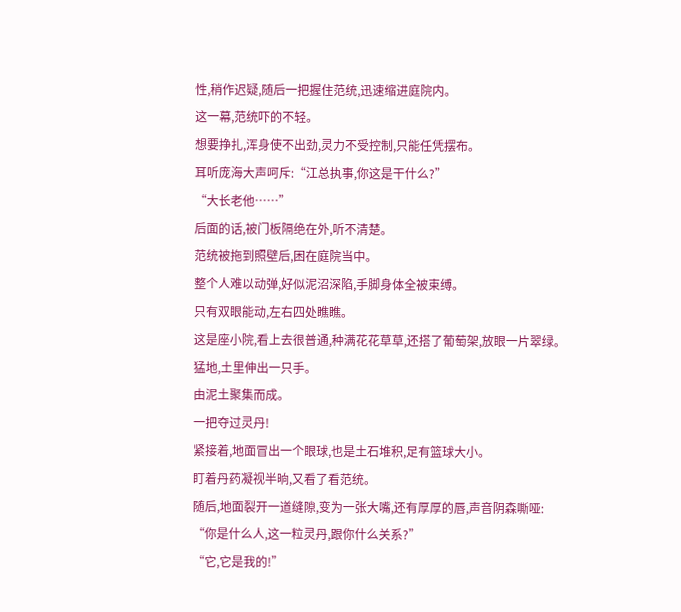性,稍作迟疑,随后一把握住范统,迅速缩进庭院内。
这一幕,范统吓的不轻。
想要挣扎,浑身使不出劲,灵力不受控制,只能任凭摆布。
耳听庞海大声呵斥:“江总执事,你这是干什么?”
“大长老他……”
后面的话,被门板隔绝在外,听不清楚。
范统被拖到照壁后,困在庭院当中。
整个人难以动弹,好似泥沼深陷,手脚身体全被束缚。
只有双眼能动,左右四处瞧瞧。
这是座小院,看上去很普通,种满花花草草,还搭了葡萄架,放眼一片翠绿。
猛地,土里伸出一只手。
由泥土聚集而成。
一把夺过灵丹!
紧接着,地面冒出一个眼球,也是土石堆积,足有篮球大小。
盯着丹药凝视半晌,又看了看范统。
随后,地面裂开一道缝隙,变为一张大嘴,还有厚厚的唇,声音阴森嘶哑:
“你是什么人,这一粒灵丹,跟你什么关系?”
“它,它是我的!”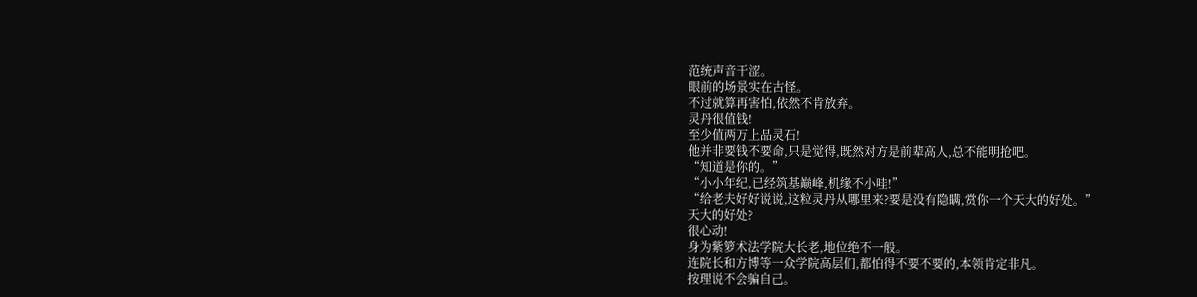范统声音干涩。
眼前的场景实在古怪。
不过就算再害怕,依然不肯放弃。
灵丹很值钱!
至少值两万上品灵石!
他并非要钱不要命,只是觉得,既然对方是前辈高人,总不能明抢吧。
“知道是你的。”
“小小年纪,已经筑基巅峰,机缘不小哇!”
“给老夫好好说说,这粒灵丹从哪里来?要是没有隐瞒,赏你一个天大的好处。”
天大的好处?
很心动!
身为紫箩术法学院大长老,地位绝不一般。
连院长和方博等一众学院高层们,都怕得不要不要的,本领肯定非凡。
按理说不会骗自己。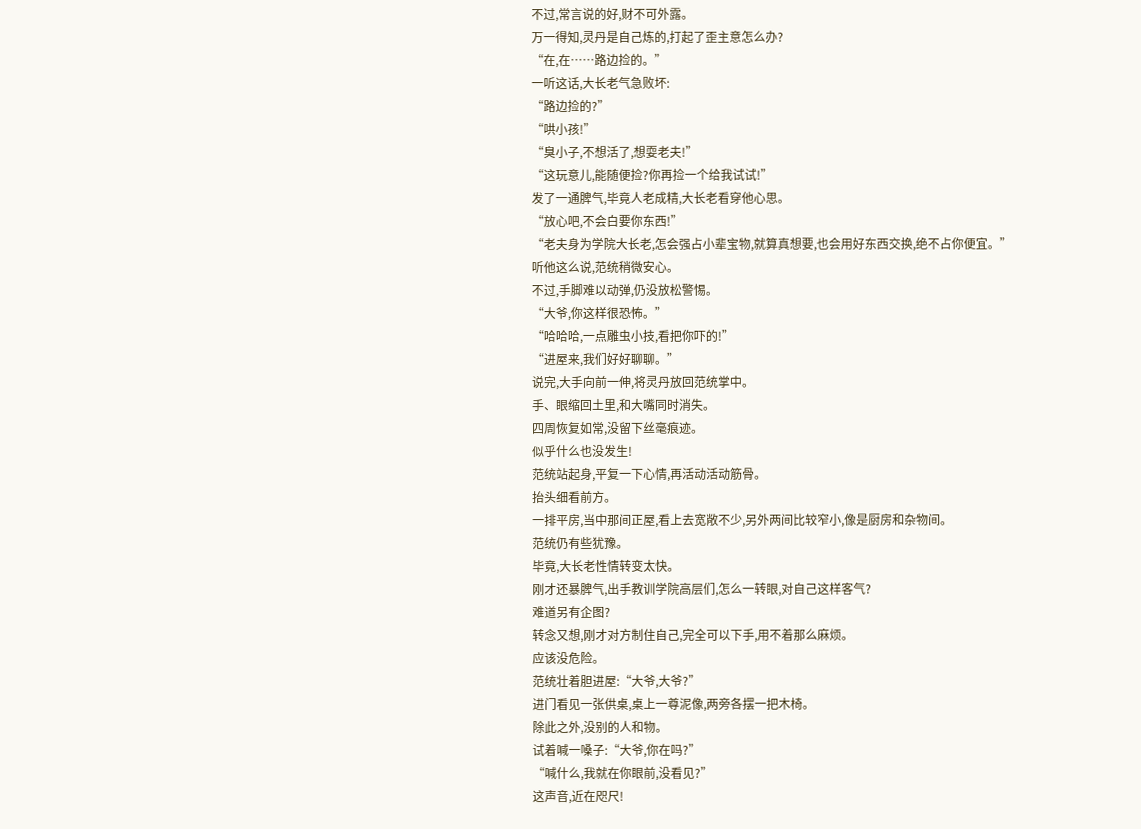不过,常言说的好,财不可外露。
万一得知,灵丹是自己炼的,打起了歪主意怎么办?
“在,在……路边捡的。”
一听这话,大长老气急败坏:
“路边捡的?”
“哄小孩!”
“臭小子,不想活了,想耍老夫!”
“这玩意儿,能随便捡?你再捡一个给我试试!”
发了一通脾气,毕竟人老成精,大长老看穿他心思。
“放心吧,不会白要你东西!”
“老夫身为学院大长老,怎会强占小辈宝物,就算真想要,也会用好东西交换,绝不占你便宜。”
听他这么说,范统稍微安心。
不过,手脚难以动弹,仍没放松警惕。
“大爷,你这样很恐怖。”
“哈哈哈,一点雕虫小技,看把你吓的!”
“进屋来,我们好好聊聊。”
说完,大手向前一伸,将灵丹放回范统掌中。
手、眼缩回土里,和大嘴同时消失。
四周恢复如常,没留下丝毫痕迹。
似乎什么也没发生!
范统站起身,平复一下心情,再活动活动筋骨。
抬头细看前方。
一排平房,当中那间正屋,看上去宽敞不少,另外两间比较窄小,像是厨房和杂物间。
范统仍有些犹豫。
毕竟,大长老性情转变太快。
刚才还暴脾气,出手教训学院高层们,怎么一转眼,对自己这样客气?
难道另有企图?
转念又想,刚才对方制住自己,完全可以下手,用不着那么麻烦。
应该没危险。
范统壮着胆进屋:“大爷,大爷?”
进门看见一张供桌,桌上一尊泥像,两旁各摆一把木椅。
除此之外,没别的人和物。
试着喊一嗓子:“大爷,你在吗?”
“喊什么,我就在你眼前,没看见?”
这声音,近在咫尺!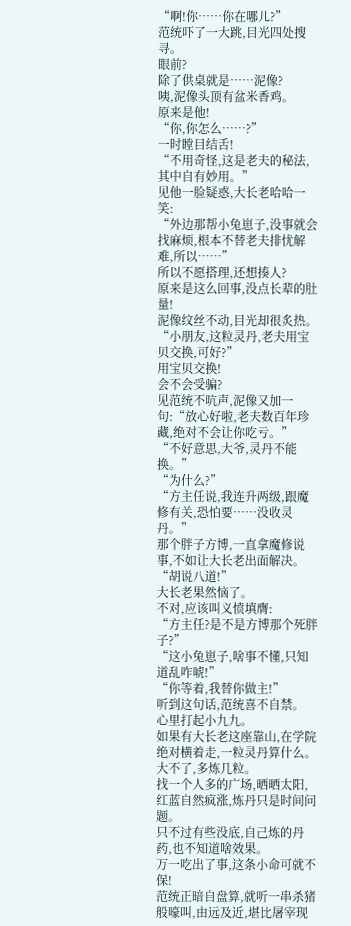“啊!你……你在哪儿?”
范统吓了一大跳,目光四处搜寻。
眼前?
除了供桌就是……泥像?
咦,泥像头顶有盆米香鸡。
原来是他!
“你,你怎么……?”
一时瞠目结舌!
“不用奇怪,这是老夫的秘法,其中自有妙用。”
见他一脸疑惑,大长老哈哈一笑:
“外边那帮小兔崽子,没事就会找麻烦,根本不替老夫排忧解难,所以……”
所以不愿搭理,还想揍人?
原来是这么回事,没点长辈的肚量!
泥像纹丝不动,目光却很炙热。
“小朋友,这粒灵丹,老夫用宝贝交换,可好?”
用宝贝交换!
会不会受骗?
见范统不吭声,泥像又加一句:“放心好啦,老夫数百年珍藏,绝对不会让你吃亏。”
“不好意思,大爷,灵丹不能换。”
“为什么?”
“方主任说,我连升两级,跟魔修有关,恐怕要……没收灵丹。”
那个胖子方博,一直拿魔修说事,不如让大长老出面解决。
“胡说八道!”
大长老果然恼了。
不对,应该叫义愤填膺:
“方主任?是不是方博那个死胖子?”
“这小兔崽子,啥事不懂,只知道乱咋唬!”
“你等着,我替你做主!”
听到这句话,范统喜不自禁。
心里打起小九九。
如果有大长老这座靠山,在学院绝对横着走,一粒灵丹算什么。
大不了,多炼几粒。
找一个人多的广场,晒晒太阳,红蓝自然疯涨,炼丹只是时间问题。
只不过有些没底,自己炼的丹药,也不知道啥效果。
万一吃出了事,这条小命可就不保!
范统正暗自盘算,就听一串杀猪般嚎叫,由远及近,堪比屠宰现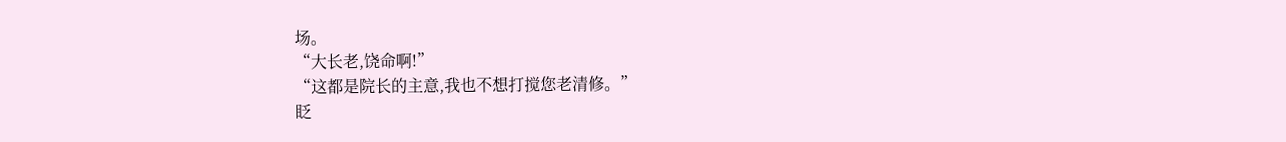场。
“大长老,饶命啊!”
“这都是院长的主意,我也不想打搅您老清修。”
眨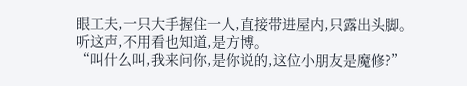眼工夫,一只大手握住一人,直接带进屋内,只露出头脚。
听这声,不用看也知道,是方博。
“叫什么叫,我来问你,是你说的,这位小朋友是魔修?”